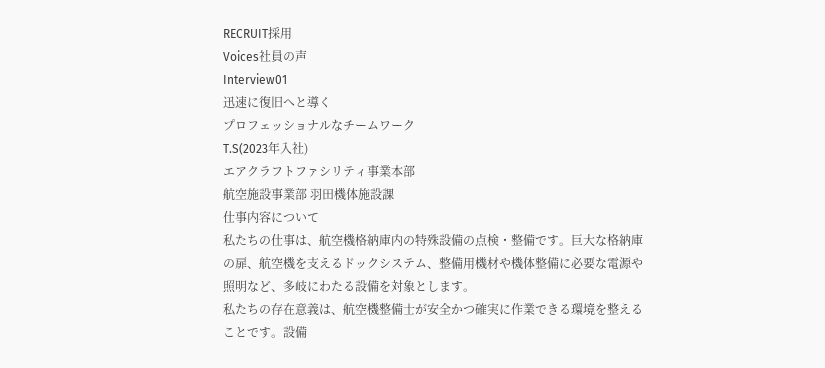RECRUIT採用
Voices社員の声
Interview01
迅速に復旧へと導く
プロフェッショナルなチームワーク
T.S(2023年入社)
エアクラフトファシリティ事業本部
航空施設事業部 羽田機体施設課
仕事内容について
私たちの仕事は、航空機格納庫内の特殊設備の点検・整備です。巨大な格納庫の扉、航空機を支えるドックシステム、整備用機材や機体整備に必要な電源や照明など、多岐にわたる設備を対象とします。
私たちの存在意義は、航空機整備士が安全かつ確実に作業できる環境を整えることです。設備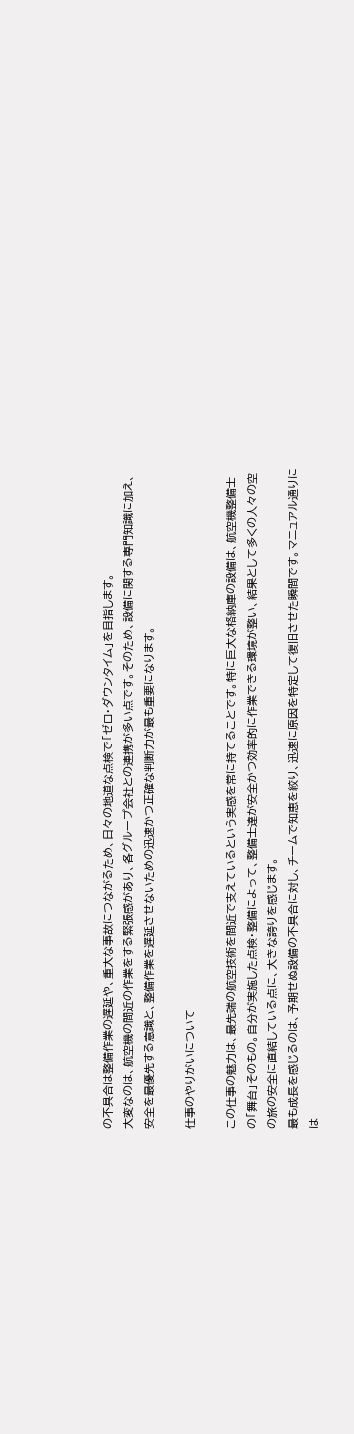の不具合は整備作業の遅延や、重大な事故につながるため、日々の地道な点検で「ゼロ・ダウンタイム」を目指します。
大変なのは、航空機の間近の作業をする緊張感があり、各グループ会社との連携が多い点です。そのため、設備に関する専門知識に加え、安全を最優先する意識と、整備作業を遅延させないための迅速かつ正確な判断力が最も重要になります。

仕事のやりがいについて

この仕事の魅力は、最先端の航空技術を間近で支えているという実感を常に持てることです。特に巨大な格納庫の設備は、航空機整備士の「舞台」そのもの。自分が実施した点検・整備によって、整備士達が安全かつ効率的に作業できる環境が整い、結果として多くの人々の空の旅の安全に直結している点に、大きな誇りを感じます。
最も成長を感じるのは、予期せぬ設備の不具合に対し、チームで知恵を絞り、迅速に原因を特定して復旧させた瞬間です。マニュアル通りには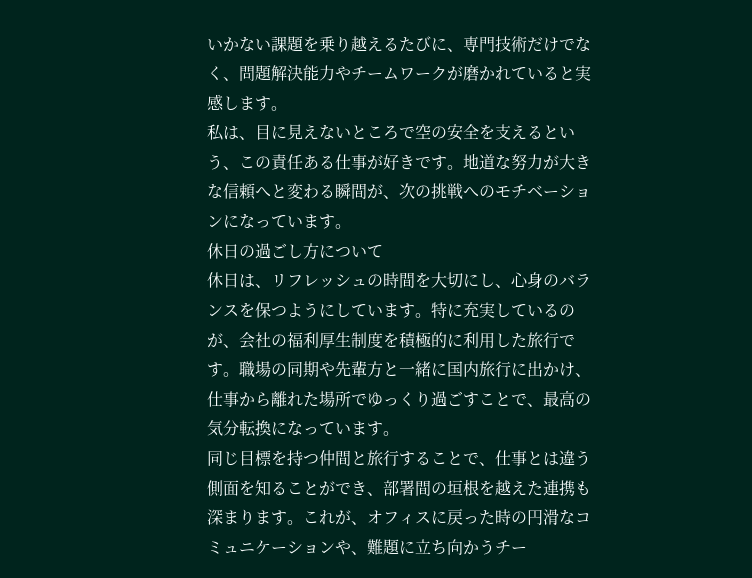いかない課題を乗り越えるたびに、専門技術だけでなく、問題解決能力やチームワークが磨かれていると実感します。
私は、目に見えないところで空の安全を支えるという、この責任ある仕事が好きです。地道な努力が大きな信頼へと変わる瞬間が、次の挑戦へのモチベーションになっています。
休日の過ごし方について
休日は、リフレッシュの時間を大切にし、心身のバランスを保つようにしています。特に充実しているのが、会社の福利厚生制度を積極的に利用した旅行です。職場の同期や先輩方と一緒に国内旅行に出かけ、仕事から離れた場所でゆっくり過ごすことで、最高の気分転換になっています。
同じ目標を持つ仲間と旅行することで、仕事とは違う側面を知ることができ、部署間の垣根を越えた連携も深まります。これが、オフィスに戻った時の円滑なコミュニケーションや、難題に立ち向かうチー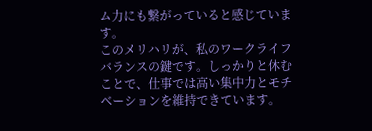ム力にも繋がっていると感じています。
このメリハリが、私のワークライフバランスの鍵です。しっかりと休むことで、仕事では高い集中力とモチベーションを維持できています。